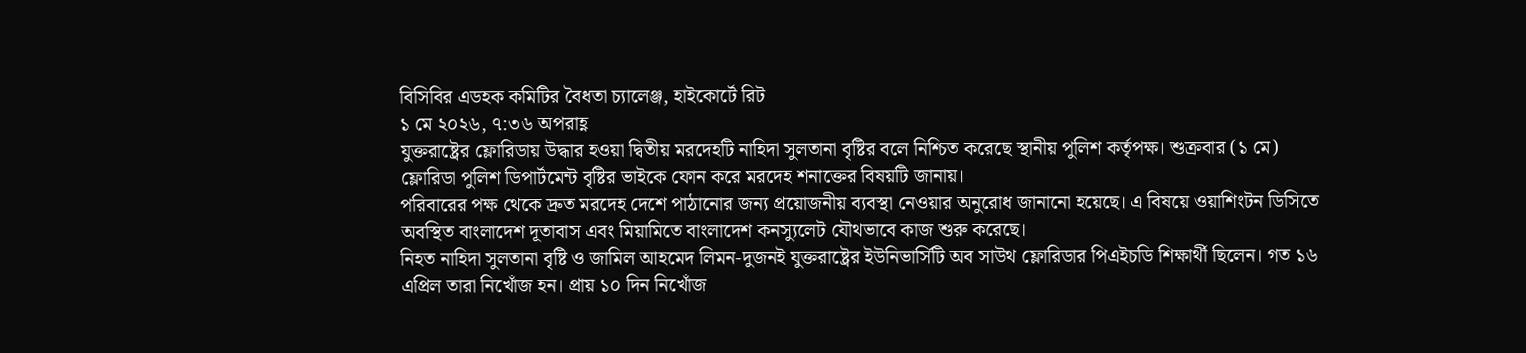বিসিবির এডহক কমিটির বৈধতা চ্যালেঞ্জ, হাইকোর্টে রিট
১ মে ২০২৬, ৭:৩৬ অপরাহ্ণ
যুক্তরাষ্ট্রের ফ্লোরিডায় উদ্ধার হওয়া দ্বিতীয় মরদেহটি নাহিদা সুলতানা বৃষ্টির বলে নিশ্চিত করেছে স্থানীয় পুলিশ কর্তৃপক্ষ। শুক্রবার (১ মে) ফ্লোরিডা পুলিশ ডিপার্টমেন্ট বৃষ্টির ভাইকে ফোন করে মরদেহ শনাক্তের বিষয়টি জানায়।
পরিবারের পক্ষ থেকে দ্রুত মরদেহ দেশে পাঠানোর জন্য প্রয়োজনীয় ব্যবস্থা নেওয়ার অনুরোধ জানানো হয়েছে। এ বিষয়ে ওয়াশিংটন ডিসিতে অবস্থিত বাংলাদেশ দূতাবাস এবং মিয়ামিতে বাংলাদেশ কনস্যুলেট যৌথভাবে কাজ শুরু করেছে।
নিহত নাহিদা সুলতানা বৃষ্টি ও জামিল আহমেদ লিমন-দুজনই যুক্তরাষ্ট্রের ইউনিভার্সিটি অব সাউথ ফ্লোরিডার পিএইচডি শিক্ষার্থী ছিলেন। গত ১৬ এপ্রিল তারা নিখোঁজ হন। প্রায় ১০ দিন নিখোঁজ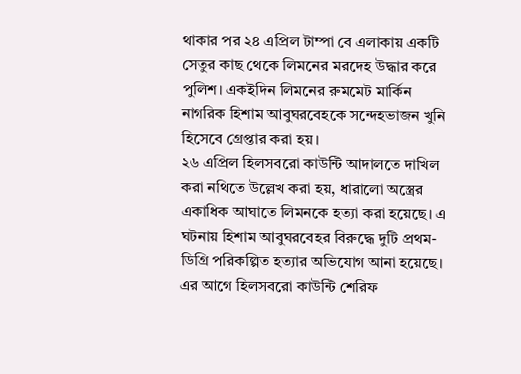থাকার পর ২৪ এপ্রিল টাম্পা বে এলাকায় একটি সেতুর কাছ থেকে লিমনের মরদেহ উদ্ধার করে পুলিশ। একইদিন লিমনের রুমমেট মার্কিন নাগরিক হিশাম আবুঘরবেহকে সন্দেহভাজন খুনি হিসেবে গ্রেপ্তার করা হয়।
২৬ এপ্রিল হিলসবরো কাউন্টি আদালতে দাখিল করা নথিতে উল্লেখ করা হয়, ধারালো অস্ত্রের একাধিক আঘাতে লিমনকে হত্যা করা হয়েছে। এ ঘটনায় হিশাম আবুঘরবেহর বিরুদ্ধে দুটি প্রথম-ডিগ্রি পরিকল্পিত হত্যার অভিযোগ আনা হয়েছে। এর আগে হিলসবরো কাউন্টি শেরিফ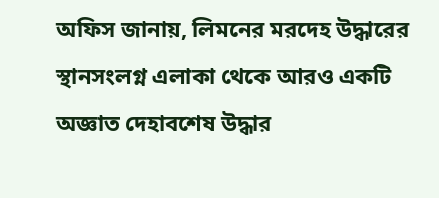অফিস জানায়, লিমনের মরদেহ উদ্ধারের স্থানসংলগ্ন এলাকা থেকে আরও একটি অজ্ঞাত দেহাবশেষ উদ্ধার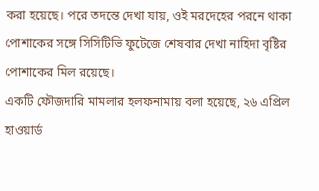করা হয়েছে। পরে তদন্তে দেখা যায়, ওই মরদেহের পরনে থাকা পোশাকের সঙ্গে সিসিটিভি ফুটেজে শেষবার দেখা নাহিদা বৃষ্টির পোশাকের মিল রয়েছে।
একটি ফৌজদারি মামলার হলফনামায় বলা হয়েছে, ২৬ এপ্রিল হাওয়ার্ড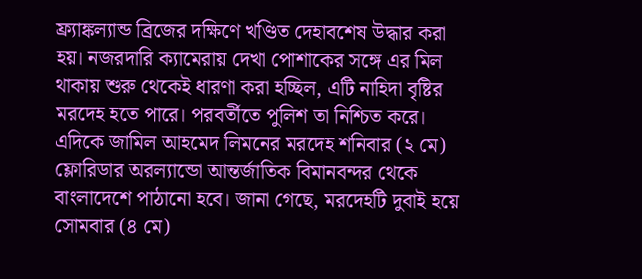ফ্র্যাঙ্কল্যান্ড ব্রিজের দক্ষিণে খণ্ডিত দেহাবশেষ উদ্ধার করা হয়। নজরদারি ক্যামেরায় দেখা পোশাকের সঙ্গে এর মিল থাকায় শুরু থেকেই ধারণা করা হচ্ছিল, এটি নাহিদা বৃষ্টির মরদেহ হতে পারে। পরবর্তীতে পুলিশ তা নিশ্চিত করে।
এদিকে জামিল আহমেদ লিমনের মরদেহ শনিবার (২ মে) ফ্লোরিডার অরল্যান্ডো আন্তর্জাতিক বিমানবন্দর থেকে বাংলাদেশে পাঠানো হবে। জানা গেছে, মরদেহটি দুবাই হয়ে সোমবার (৪ মে)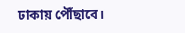ঢাকায় পৌঁছাবে।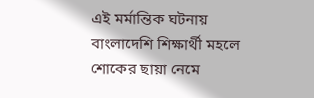এই মর্মান্তিক ঘটনায় বাংলাদেশি শিক্ষার্থী মহলে শোকের ছায়া নেমে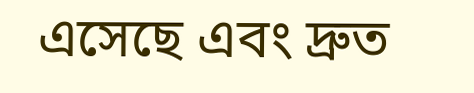এসেছে এবং দ্রুত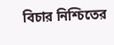বিচার নিশ্চিতের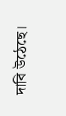দাবি উঠেছে।